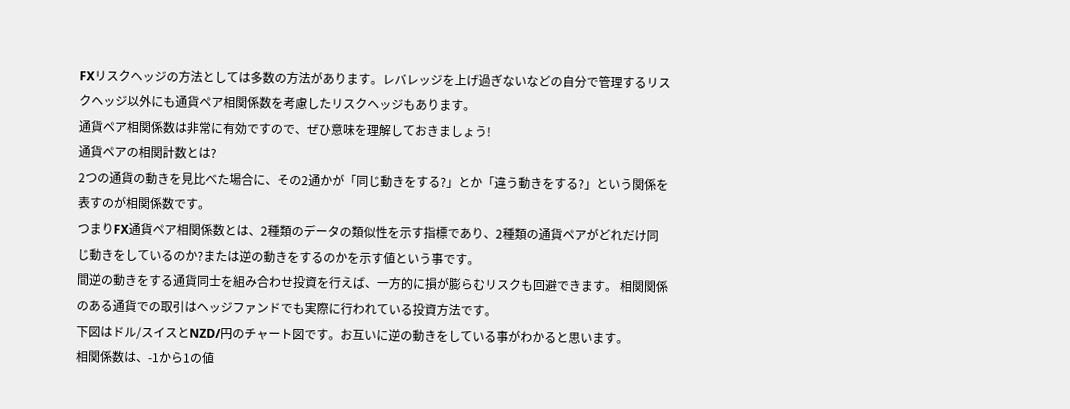FXリスクヘッジの方法としては多数の方法があります。レバレッジを上げ過ぎないなどの自分で管理するリスクヘッジ以外にも通貨ペア相関係数を考慮したリスクヘッジもあります。
通貨ペア相関係数は非常に有効ですので、ぜひ意味を理解しておきましょう!
通貨ペアの相関計数とは?
2つの通貨の動きを見比べた場合に、その2通かが「同じ動きをする?」とか「違う動きをする?」という関係を表すのが相関係数です。
つまりFX通貨ペア相関係数とは、2種類のデータの類似性を示す指標であり、2種類の通貨ペアがどれだけ同じ動きをしているのか?または逆の動きをするのかを示す値という事です。
間逆の動きをする通貨同士を組み合わせ投資を行えば、一方的に損が膨らむリスクも回避できます。 相関関係のある通貨での取引はヘッジファンドでも実際に行われている投資方法です。
下図はドル/スイスとNZD/円のチャート図です。お互いに逆の動きをしている事がわかると思います。
相関係数は、-1から1の値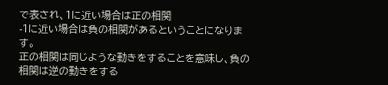で表され、1に近い場合は正の相関
-1に近い場合は負の相関があるということになります。
正の相関は同じような動きをすることを意味し、負の相関は逆の動きをする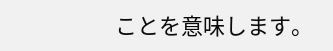ことを意味します。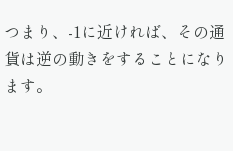つまり、-1に近ければ、その通貨は逆の動きをすることになります。